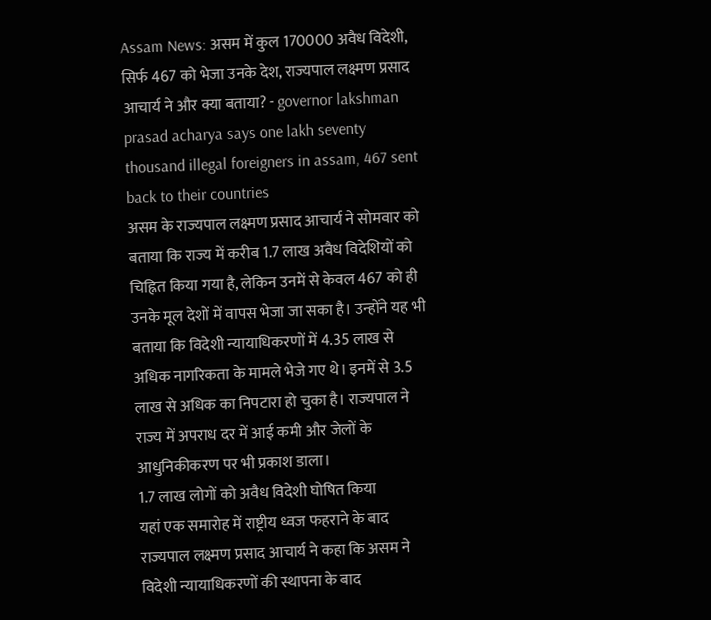Assam News: असम में कुल 170000 अवैध विदेशी, सिर्फ 467 को भेजा उनके देश, राज्यपाल लक्ष्मण प्रसाद आचार्य ने और क्या बताया? - governor lakshman prasad acharya says one lakh seventy thousand illegal foreigners in assam, 467 sent back to their countries
असम के राज्यपाल लक्ष्मण प्रसाद आचार्य ने सोमवार को बताया कि राज्य में करीब 1.7 लाख अवैध विदेशियों को चिह्नित किया गया है, लेकिन उनमें से केवल 467 को ही उनके मूल देशों में वापस भेजा जा सका है। उन्होंने यह भी बताया कि विदेशी न्यायाधिकरणों में 4.35 लाख से अधिक नागरिकता के मामले भेजे गए थे। इनमें से 3.5 लाख से अधिक का निपटारा हो चुका है। राज्यपाल ने राज्य में अपराध दर में आई कमी और जेलों के आधुनिकीकरण पर भी प्रकाश डाला।
1.7 लाख लोगों को अवैध विदेशी घोषित किया
यहां एक समारोह में राष्ट्रीय ध्वज फहराने के बाद राज्यपाल लक्ष्मण प्रसाद आचार्य ने कहा कि असम ने विदेशी न्यायाधिकरणों की स्थापना के बाद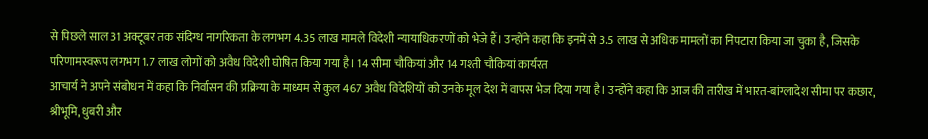से पिछले साल 31 अक्टूबर तक संदिग्ध नागरिकता के लगभग 4.35 लाख मामले विदेशी न्यायाधिकरणों को भेजे हैं। उन्होंने कहा कि इनमें से 3.5 लाख से अधिक मामलों का निपटारा किया जा चुका है, जिसके परिणामस्वरूप लगभग 1.7 लाख लोगों को अवैध विदेशी घोषित किया गया है। 14 सीमा चौकियां और 14 गश्ती चौकियां कार्यरत
आचार्य ने अपने संबोधन में कहा कि निर्वासन की प्रक्रिया के माध्यम से कुल 467 अवैध विदेशियों को उनके मूल देश में वापस भेज दिया गया है। उन्होंने कहा कि आज की तारीख में भारत-बांग्लादेश सीमा पर कछार, श्रीभूमि, धुबरी और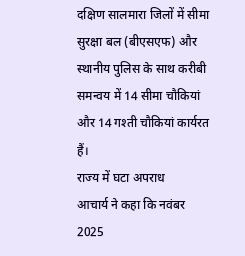दक्षिण सालमारा जिलों में सीमा सुरक्षा बल (बीएसएफ) और स्थानीय पुलिस के साथ करीबी समन्वय में 14 सीमा चौकियां और 14 गश्ती चौकियां कार्यरत हैं।
राज्य में घटा अपराध
आचार्य ने कहा कि नवंबर 2025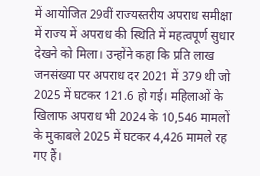में आयोजित 29वीं राज्यस्तरीय अपराध समीक्षा में राज्य में अपराध की स्थिति में महत्वपूर्ण सुधार देखने को मिला। उन्होंने कहा कि प्रति लाख जनसंख्या पर अपराध दर 2021 में 379 थी जो 2025 में घटकर 121.6 हो गई। महिलाओं के खिलाफ अपराध भी 2024 के 10,546 मामलों के मुकाबले 2025 में घटकर 4,426 मामले रह गए हैं।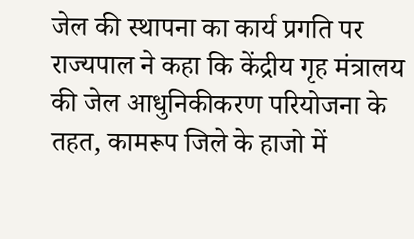जेल की स्थापना का कार्य प्रगति पर
राज्यपाल ने कहा कि केंद्रीय गृह मंत्रालय की जेल आधुनिकीकरण परियोजना के तहत, कामरूप जिले के हाजो में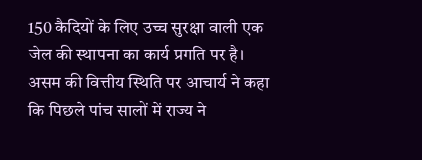150 कैदियों के लिए उच्च सुरक्षा वाली एक जेल की स्थापना का कार्य प्रगति पर है। असम की वित्तीय स्थिति पर आचार्य ने कहा कि पिछले पांच सालों में राज्य ने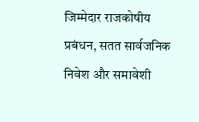जिम्मेदार राजकोषीय प्रबंधन, सतत सार्वजनिक निवेश और समावेशी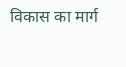विकास का मार्ग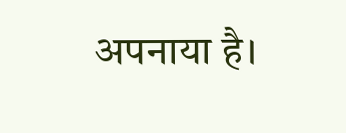अपनाया है।